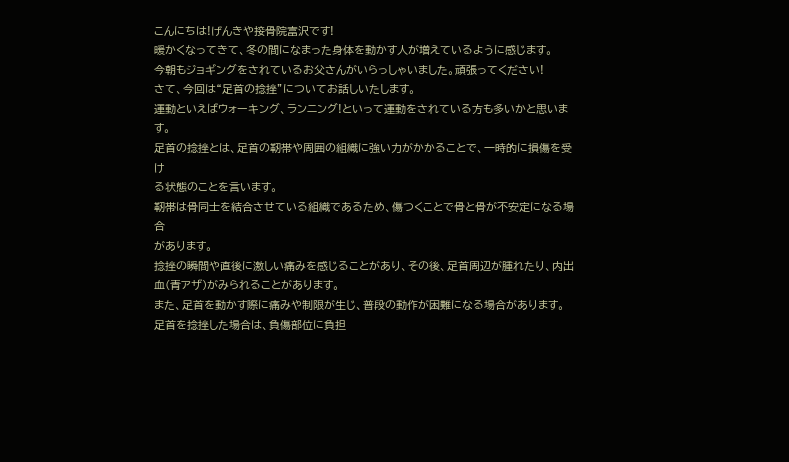こんにちは!げんきや接骨院富沢です!
暖かくなってきて、冬の間になまった身体を動かす人が増えているように感じます。
今朝もジョギングをされているお父さんがいらっしゃいました。頑張ってください!
さて、今回は“足首の捻挫”についてお話しいたします。
運動といえばウォーキング、ランニング!といって運動をされている方も多いかと思いま
す。
足首の捻挫とは、足首の靭帯や周囲の組織に強い力がかかることで、一時的に損傷を受け
る状態のことを言います。
靭帯は骨同士を結合させている組織であるため、傷つくことで骨と骨が不安定になる場合
があります。
捻挫の瞬間や直後に激しい痛みを感じることがあり、その後、足首周辺が腫れたり、内出
血(青アザ)がみられることがあります。
また、足首を動かす際に痛みや制限が生じ、普段の動作が困難になる場合があります。
足首を捻挫した場合は、負傷部位に負担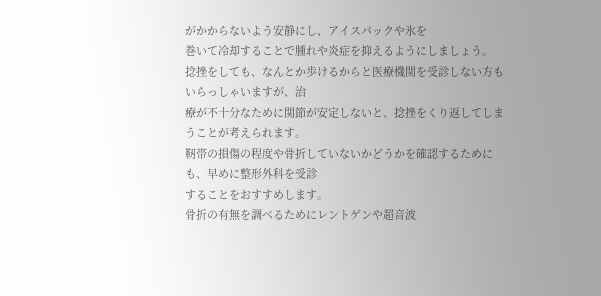がかからないよう安静にし、アイスパックや氷を
巻いて冷却することで腫れや炎症を抑えるようにしましょう。
捻挫をしても、なんとか歩けるからと医療機関を受診しない方もいらっしゃいますが、治
療が不十分なために関節が安定しないと、捻挫をくり返してしまうことが考えられます。
靭帯の損傷の程度や骨折していないかどうかを確認するためにも、早めに整形外科を受診
することをおすすめします。
骨折の有無を調べるためにレントゲンや超音波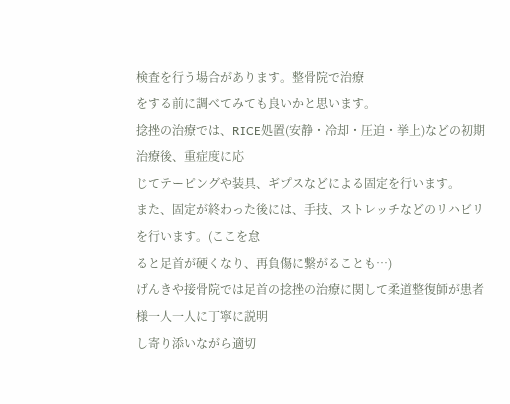検査を行う場合があります。整骨院で治療
をする前に調べてみても良いかと思います。
捻挫の治療では、RICE処置(安静・冷却・圧迫・挙上)などの初期治療後、重症度に応
じてテーピングや装具、ギプスなどによる固定を行います。
また、固定が終わった後には、手技、ストレッチなどのリハビリを行います。(ここを怠
ると足首が硬くなり、再負傷に繋がることも…)
げんきや接骨院では足首の捻挫の治療に関して柔道整復師が患者様一人一人に丁寧に説明
し寄り添いながら適切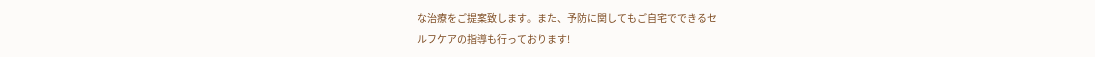な治療をご提案致します。また、予防に関してもご自宅でできるセ
ルフケアの指導も行っております!